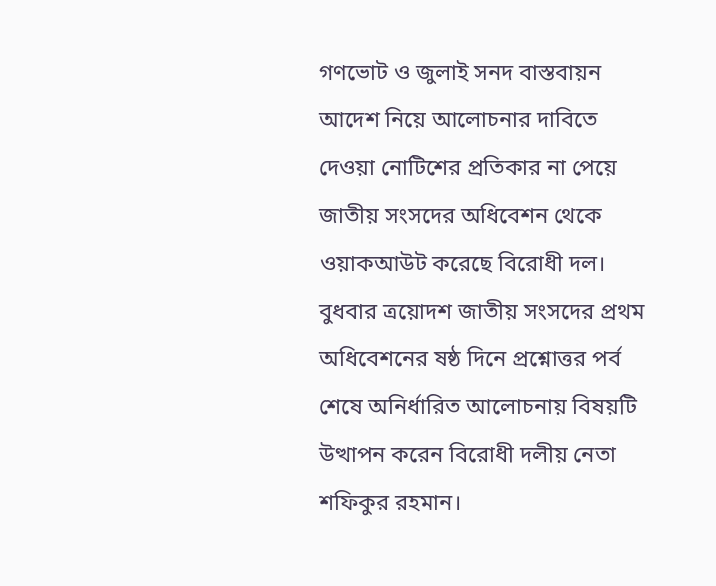গণভোট ও জুলাই সনদ বাস্তবায়ন আদেশ নিয়ে আলোচনার দাবিতে দেওয়া নোটিশের প্রতিকার না পেয়ে জাতীয় সংসদের অধিবেশন থেকে ওয়াকআউট করেছে বিরোধী দল।
বুধবার ত্রয়োদশ জাতীয় সংসদের প্রথম অধিবেশনের ষষ্ঠ দিনে প্রশ্নোত্তর পর্ব শেষে অনির্ধারিত আলোচনায় বিষয়টি উত্থাপন করেন বিরোধী দলীয় নেতা শফিকুর রহমান।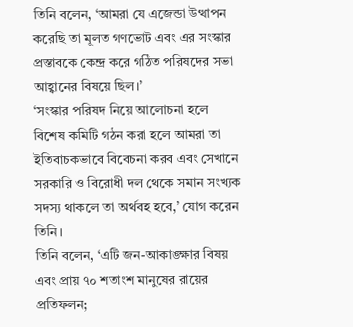তিনি বলেন, ‘আমরা যে এজেন্ডা উত্থাপন করেছি তা মূলত গণভোট এবং এর সংস্কার প্রস্তাবকে কেন্দ্র করে গঠিত পরিষদের সভা আহ্বানের বিষয়ে ছিল।’
‘সংস্কার পরিষদ নিয়ে আলোচনা হলে বিশেষ কমিটি গঠন করা হলে আমরা তা ইতিবাচকভাবে বিবেচনা করব এবং সেখানে সরকারি ও বিরোধী দল থেকে সমান সংখ্যক সদস্য থাকলে তা অর্থবহ হবে,’ যোগ করেন তিনি।
তিনি বলেন, ‘এটি জন-আকাঙ্ক্ষার বিষয় এবং প্রায় ৭০ শতাংশ মানুষের রায়ের প্রতিফলন;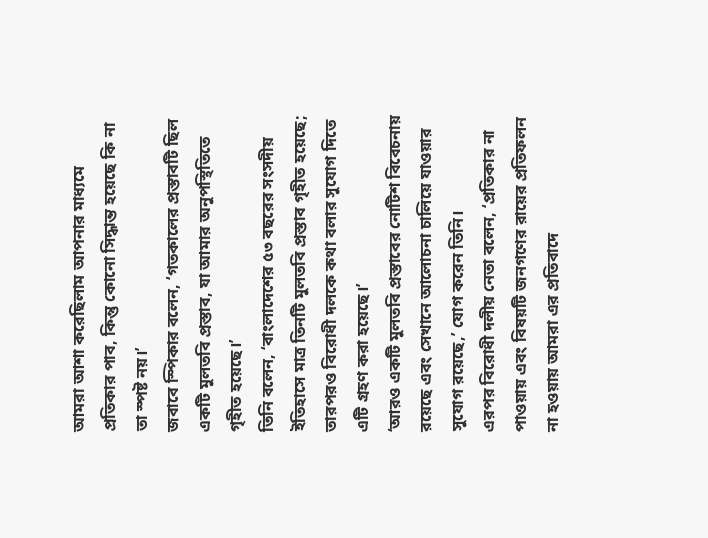আমরা আশা করেছিলাম আপনার মাধ্যমে প্রতিকার পাব, কিন্তু কোনো সিদ্ধান্ত হয়েছে কি না তা স্পষ্ট নয়।’
জবাবে স্পিকার বলেন, ‘গতকালের প্রস্তাবটি ছিল একটি মুলতবি প্রস্তাব, যা আমার অনুপস্থিতিতে গৃহীত হয়েছে।’
তিনি বলেন, ‘বাংলাদেশের ৫৩ বছরের সংসদীয় ইতিহাসে মাত্র তিনটি মুলতবি প্রস্তাব গৃহীত হয়েছে; তারপরও বিরোধী দলকে কথা বলার সুযোগ দিতে এটি গ্রহণ করা হয়েছে।’
‘আরও একটি মুলতবি প্রস্তাবের নোটিশ বিবেচনায় রয়েছে এবং সেখানে আলোচনা চালিয়ে যাওয়ার সুযোগ রয়েছে,’ যোগ করেন তিনি।
এরপর বিরোধী দলীয় নেতা বলেন, ‘প্রতিকার না পাওয়ায় এবং বিষয়টি জনগণের রায়ের প্রতিফলন না হওয়ায় আমরা এর প্রতিবাদে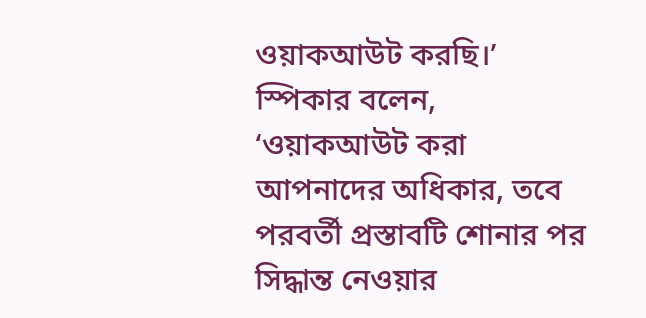ওয়াকআউট করছি।’
স্পিকার বলেন, ‘ওয়াকআউট করা আপনাদের অধিকার, তবে পরবর্তী প্রস্তাবটি শোনার পর সিদ্ধান্ত নেওয়ার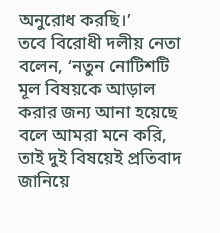অনুরোধ করছি।’
তবে বিরোধী দলীয় নেতা বলেন, ‘নতুন নোটিশটি মূল বিষয়কে আড়াল করার জন্য আনা হয়েছে বলে আমরা মনে করি, তাই দুই বিষয়েই প্রতিবাদ জানিয়ে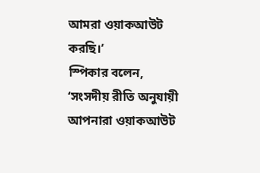আমরা ওয়াকআউট করছি।’
স্পিকার বলেন, ‘সংসদীয় রীতি অনুযায়ী আপনারা ওয়াকআউট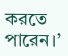করতে পারেন।’